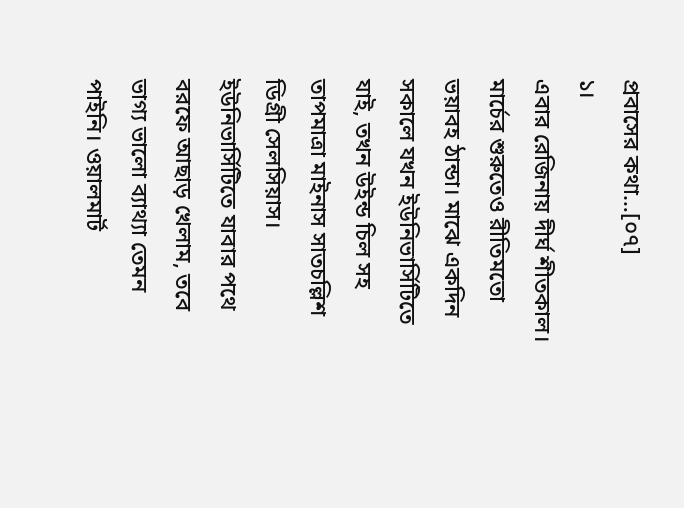প্রবাসের কথা…[০৭]
১।
এবার রেজিনায় দীর্ঘ শীতকাল। মার্চের শুরুতেও রীতিমতো ভয়াবহ ঠান্ডা। মাঝে একদিন সকালে যখন ইউনিভার্সিটিতে যাই, তখন উইন্ড চিল সহ তাপমাত্রা মাইনাস সাতচল্লিশ ডিগ্রী সেলসিয়াস। ইউনিভার্সিটিতে যাবার পথে বরফে আছাড় খেলাম, তবে ভাগ্য ভালো ব্যাথ্যা তেমন পাইনি। ওয়ালমার্ট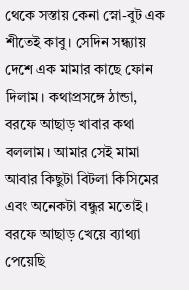থেকে সস্তায় কেনা স্নো-বুট এক শীতেই কাবু। সেদিন সন্ধ্যায় দেশে এক মামার কাছে ফোন দিলাম। কথাপ্রসঙ্গে ঠান্ডা, বরফে আছাড় খাবার কথা বললাম। আমার সেই মামা আবার কিছুটা বিটলা কিসিমের এবং অনেকটা বন্ধুর মতোই। বরফে আছাড় খেয়ে ব্যাথ্যা পেয়েছি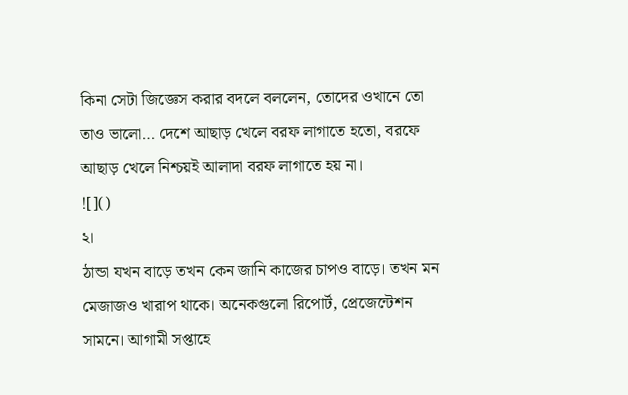কিনা সেটা জিজ্ঞেস করার বদলে বললেন, তোদের ওখানে তো তাও ভালো… দেশে আছাড় খেলে বরফ লাগাতে হতো, বরফে আছাড় খেলে নিশ্চয়ই আলাদা বরফ লাগাতে হয় না।
![]()
২।
ঠান্ডা যখন বাড়ে তখন কেন জানি কাজের চাপও বাড়ে। তখন মন মেজাজও খারাপ থাকে। অনেকগুলো রিপোর্ট, প্রেজেন্টেশন সামনে। আগামী সপ্তাহে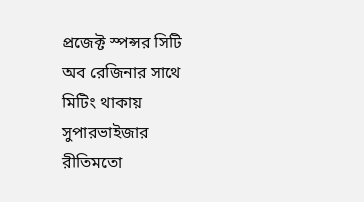প্রজেক্ট স্পন্সর সিটি অব রেজিনার সাথে মিটিং থাকায় সুপারভাইজার রীতিমতো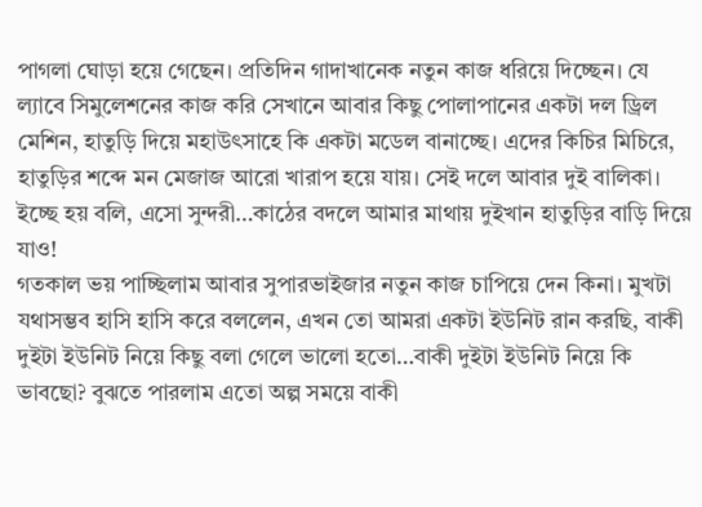পাগলা ঘোড়া হয়ে গেছেন। প্রতিদিন গাদাখানেক নতুন কাজ ধরিয়ে দিচ্ছেন। যে ল্যাবে সিমুলেশনের কাজ করি সেখানে আবার কিছু পোলাপানের একটা দল ড্রিল মেশিন, হাতুড়ি দিয়ে মহাউৎসাহে কি একটা মডেল বানাচ্ছে। এদের কিচির মিচিরে, হাতুড়ির শব্দে মন মেজাজ আরো খারাপ হয়ে যায়। সেই দলে আবার দুই বালিকা। ইচ্ছে হয় বলি, এসো সুন্দরী…কাঠের বদলে আমার মাথায় দুইখান হাতুড়ির বাড়ি দিয়ে যাও!
গতকাল ভয় পাচ্ছিলাম আবার সুপারভাইজার নতুন কাজ চাপিয়ে দেন কিনা। মুখটা যথাসম্ভব হাসি হাসি করে বললেন, এখন তো আমরা একটা ইউনিট রান করছি, বাকী দুইটা ইউনিট নিয়ে কিছু বলা গেলে ভালো হতো…বাকী দুইটা ইউনিট নিয়ে কি ভাবছো? বুঝতে পারলাম এতো অল্প সময়ে বাকী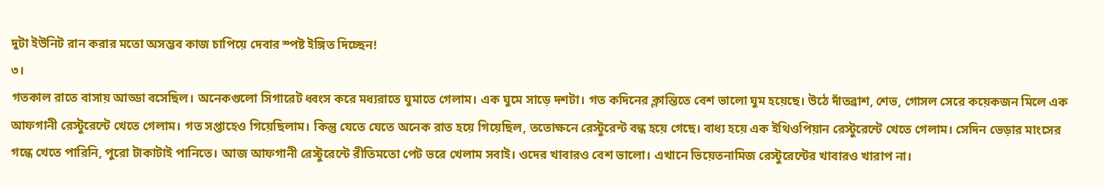দুটা ইউনিট রান করার মতো অসম্ভব কাজ চাপিয়ে দেবার স্পষ্ট ইঙ্গিত দিচ্ছেন!
৩।
গতকাল রাতে বাসায় আড্ডা বসেছিল। অনেকগুলো সিগারেট ধ্বংস করে মধ্যরাতে ঘুমাতে গেলাম। এক ঘুমে সাড়ে দশটা। গত কদিনের ক্লান্তিতে বেশ ভালো ঘুম হয়েছে। উঠে দাঁতব্রাশ, শেভ, গোসল সেরে কয়েকজন মিলে এক আফগানী রেস্টুরেন্টে খেতে গেলাম। গত সপ্তাহেও গিয়েছিলাম। কিন্তু যেতে যেতে অনেক রাত হয়ে গিয়েছিল, ততোক্ষনে রেস্টুরেন্ট বন্ধ হয়ে গেছে। বাধ্য হয়ে এক ইথিওপিয়ান রেস্টুরেন্টে খেতে গেলাম। সেদিন ভেড়ার মাংসের গন্ধে খেতে পারিনি, পুরো টাকাটাই পানিতে। আজ আফগানী রেস্টুরেন্টে রীতিমতো পেট ভরে খেলাম সবাই। ওদের খাবারও বেশ ভালো। এখানে ভিয়েতনামিজ রেস্টুরেন্টের খাবারও খারাপ না।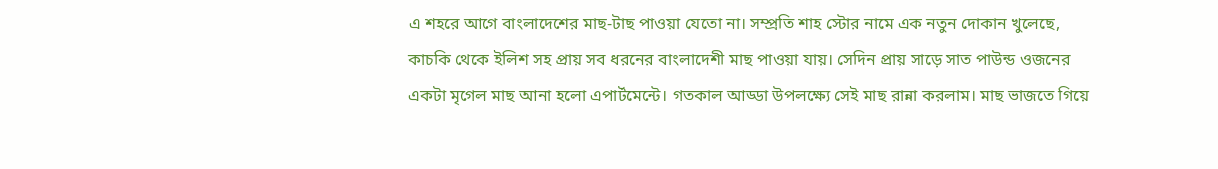এ শহরে আগে বাংলাদেশের মাছ-টাছ পাওয়া যেতো না। সম্প্রতি শাহ স্টোর নামে এক নতুন দোকান খুলেছে, কাচকি থেকে ইলিশ সহ প্রায় সব ধরনের বাংলাদেশী মাছ পাওয়া যায়। সেদিন প্রায় সাড়ে সাত পাউন্ড ওজনের একটা মৃগেল মাছ আনা হলো এপার্টমেন্টে। গতকাল আড্ডা উপলক্ষ্যে সেই মাছ রান্না করলাম। মাছ ভাজতে গিয়ে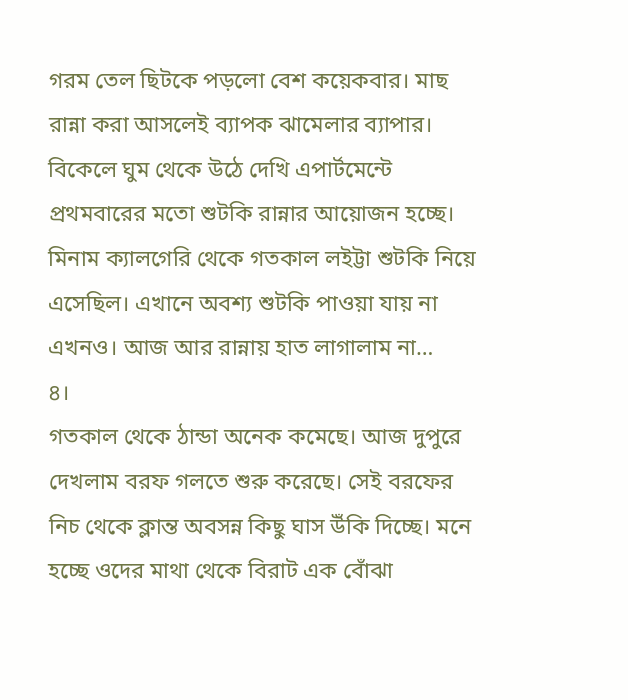গরম তেল ছিটকে পড়লো বেশ কয়েকবার। মাছ রান্না করা আসলেই ব্যাপক ঝামেলার ব্যাপার।
বিকেলে ঘুম থেকে উঠে দেখি এপার্টমেন্টে প্রথমবারের মতো শুটকি রান্নার আয়োজন হচ্ছে। মিনাম ক্যালগেরি থেকে গতকাল লইট্টা শুটকি নিয়ে এসেছিল। এখানে অবশ্য শুটকি পাওয়া যায় না এখনও। আজ আর রান্নায় হাত লাগালাম না…
৪।
গতকাল থেকে ঠান্ডা অনেক কমেছে। আজ দুপুরে দেখলাম বরফ গলতে শুরু করেছে। সেই বরফের নিচ থেকে ক্লান্ত অবসন্ন কিছু ঘাস উঁকি দিচ্ছে। মনে হচ্ছে ওদের মাথা থেকে বিরাট এক বোঁঝা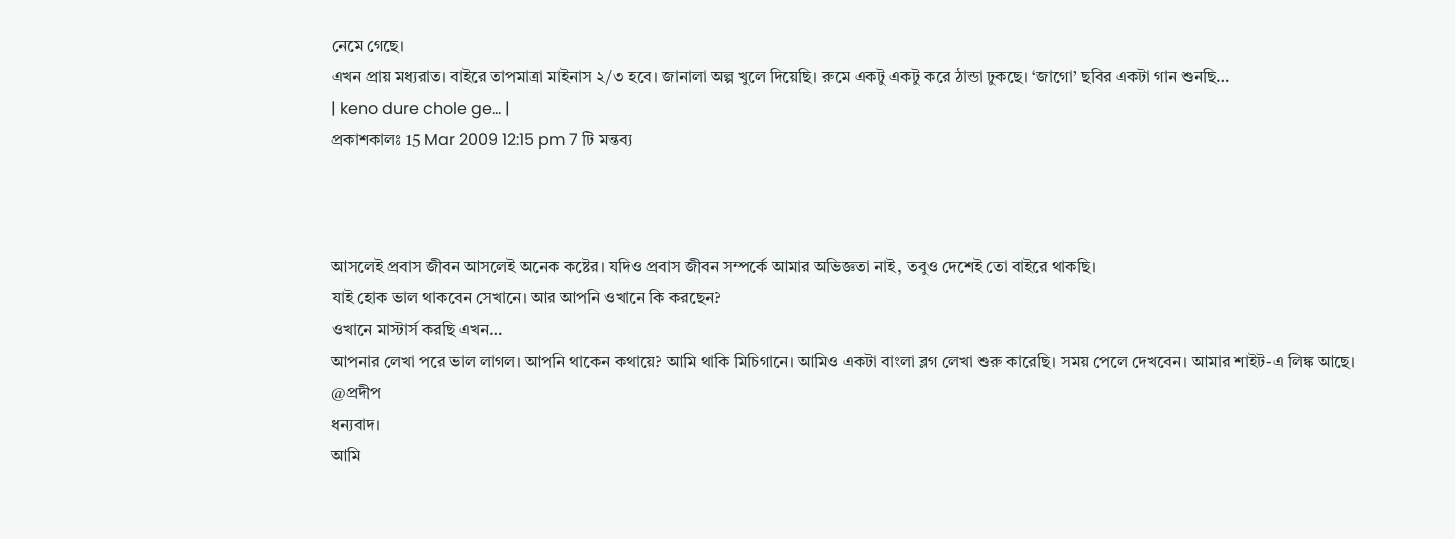নেমে গেছে।
এখন প্রায় মধ্যরাত। বাইরে তাপমাত্রা মাইনাস ২/৩ হবে। জানালা অল্প খুলে দিয়েছি। রুমে একটু একটু করে ঠান্ডা ঢুকছে। ‘জাগো’ ছবির একটা গান শুনছি…
| keno dure chole ge… |
প্রকাশকালঃ 15 Mar 2009 12:15 pm 7 টি মন্তব্য



আসলেই প্রবাস জীবন আসলেই অনেক কষ্টের। যদিও প্রবাস জীবন সম্পর্কে আমার অভিজ্ঞতা নাই, তবুও দেশেই তো বাইরে থাকছি।
যাই হোক ভাল থাকবেন সেখানে। আর আপনি ওখানে কি করছেন?
ওখানে মাস্টার্স করছি এখন…
আপনার লেখা পরে ভাল লাগল। আপনি থাকেন কথায়ে? আমি থাকি মিচিগানে। আমিও একটা বাংলা ব্লগ লেখা শুরু কারেছি। সময় পেলে দেখবেন। আমার শাইট-এ লিঙ্ক আছে।
@প্রদীপ
ধন্যবাদ।
আমি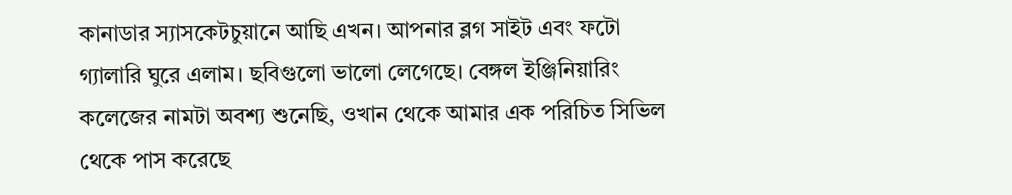কানাডার স্যাসকেটচুয়ানে আছি এখন। আপনার ব্লগ সাইট এবং ফটো গ্যালারি ঘুরে এলাম। ছবিগুলো ভালো লেগেছে। বেঙ্গল ইঞ্জিনিয়ারিং কলেজের নামটা অবশ্য শুনেছি, ওখান থেকে আমার এক পরিচিত সিভিল থেকে পাস করেছে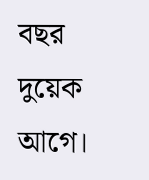বছর দুয়েক আগে।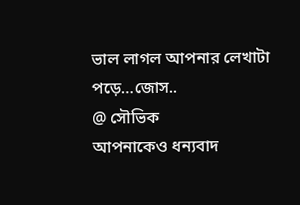ভাল লাগল আপনার লেখাটা পড়ে…জোস..
@ সৌভিক
আপনাকেও ধন্যবাদ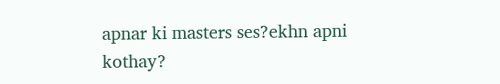apnar ki masters ses?ekhn apni kothay?